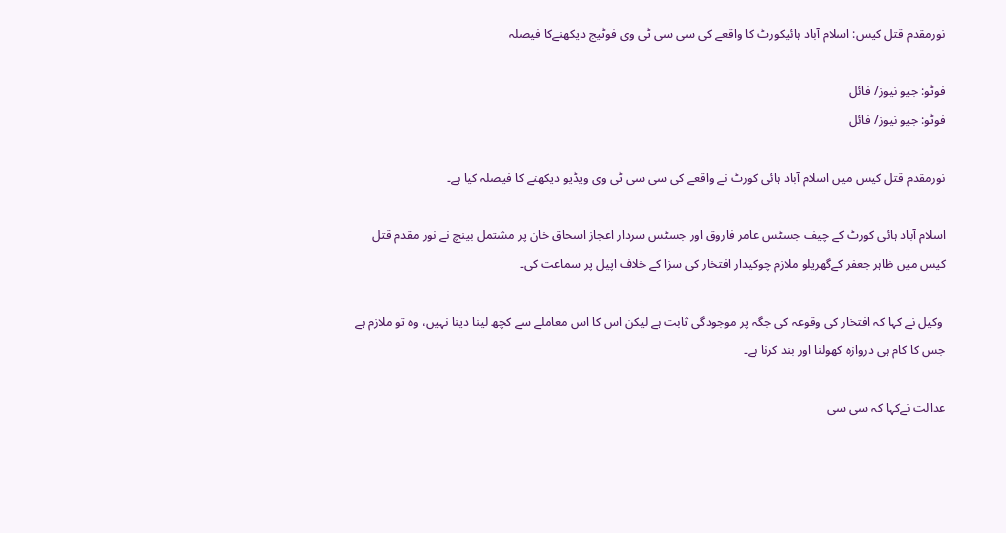نورمقدم قتل کیس: اسلام آباد ہائیکورٹ کا واقعے کی سی سی ٹی وی فوٹیج دیکھنےکا فیصلہ

فوٹو: جیو نیوز/ فائل
فوٹو: جیو نیوز/ فائل

نورمقدم قتل کیس میں اسلام آباد ہائی کورٹ نے واقعے کی سی سی ٹی وی ویڈیو دیکھنے کا فیصلہ کیا ہے۔

اسلام آباد ہائی کورٹ کے چیف جسٹس عامر فاروق اور جسٹس سردار اعجاز اسحاق خان پر مشتمل بینچ نے نور مقدم قتل کیس میں ظاہر جعفر کےگھریلو ملازم چوکیدار افتخار کی سزا کے خلاف اپیل پر سماعت کی۔

 وکیل نے کہا کہ افتخار کی وقوعہ کی جگہ پر موجودگی ثابت ہے لیکن اس کا اس معاملے سے کچھ لینا دینا نہیں، وہ تو ملازم ہے جس کا کام ہی دروازہ کھولنا اور بند کرنا ہے۔

عدالت نےکہا کہ سی سی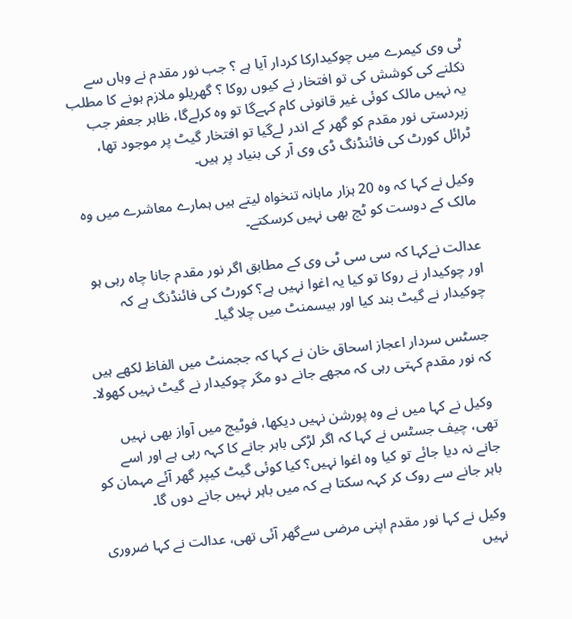ٹی وی کیمرے میں چوکیدارکا کردار آیا ہے ؟ جب نور مقدم نے وہاں سے نکلنے کی کوشش کی تو افتخار نے کیوں روکا ؟ گھریلو ملازم ہونے کا مطلب یہ نہیں مالک کوئی غیر قانونی کام کہےگا تو وہ کرلےگا، ظاہر جعفر جب زبردستی نور مقدم کو گھر کے اندر لےگیا تو افتخار گیٹ پر موجود تھا، ٹرائل کورٹ کی فائنڈنگ ڈی وی آر کی بنیاد پر ہیں۔

وکیل نے کہا کہ وہ 20 ہزار ماہانہ تنخواہ لیتے ہیں ہمارے معاشرے میں وہ مالک کے دوست کو ٹچ بھی نہیں کرسکتے۔

عدالت نےکہا کہ سی سی ٹی وی کے مطابق اگر نور مقدم جانا چاہ رہی ہو اور چوکیدار نے روکا تو کیا یہ اغوا نہیں ہے؟ کورٹ کی فائنڈنگ ہے کہ چوکیدار نے گیٹ بند کیا اور بیسمنٹ میں چلا گیا۔

جسٹس سردار اعجاز اسحاق خان نے کہا کہ ججمنٹ میں الفاظ لکھے ہیں کہ نور مقدم کہتی رہی کہ مجھے جانے دو مگر چوکیدار نے گیٹ نہیں کھولا۔

 وکیل نے کہا میں نے وہ پورشن نہیں دیکھا، فوٹیج میں آواز بھی نہیں تھی، چیف جسٹس نے کہا کہ اگر لڑکی باہر جانے کا کہہ رہی ہے اور اسے جانے نہ دیا جائے تو کیا وہ اغوا نہیں؟ کیا کوئی گیٹ کیپر گھر آئے مہمان کو باہر جانے سے روک کر کہہ سکتا ہے کہ میں باہر نہیں جانے دوں گا۔

وکیل نے کہا نور مقدم اپنی مرضی سےگھر آئی تھی، عدالت نے کہا ضروری نہیں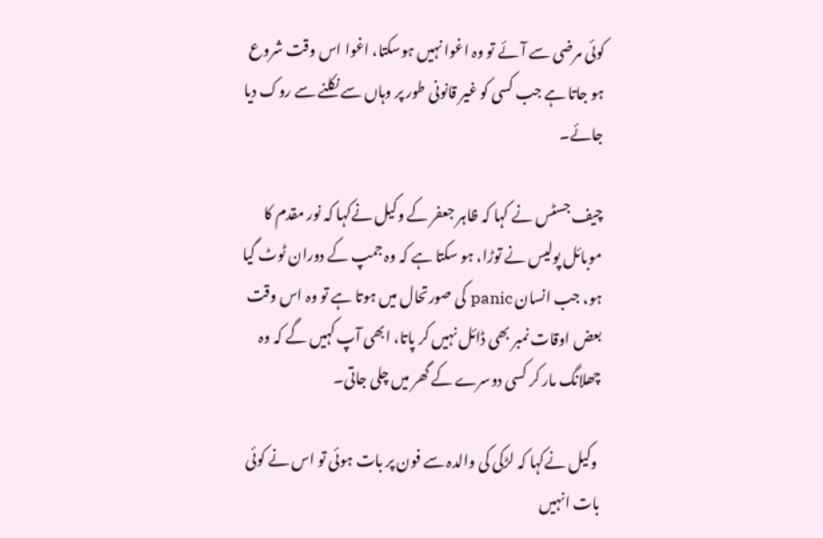کوئی مرضی سے آئے تو وہ اغوا نہیں ہوسکتا، اغوا اس وقت شروع ہو جاتا ہے جب کسی کو غیر قانونی طور پر وہاں سے نکلنے سے روک دیا جائے۔

چیف جسٹس نے کہا کہ ظاہر جعفر کے وکیل نےکہا کہ نور مقدم کا موبائل پولیس نے توڑا، ہو سکتا ہے کہ وہ جمپ کے دوران ٹوٹ گیا ہو، جب انسان panic کی صورتحال میں ہوتا ہے تو وہ اس وقت بعض اوقات نمبر بھی ڈائل نہیں کر پاتا، ابھی آپ کہیں گے کہ وہ چھلانگ مار کر کسی دوسرے کے گھر میں چلی جاتی۔

 وکیل نےکہا کہ لڑکی کی والدہ سے فون پر بات ہوئی تو اس نے کوئی بات انہیں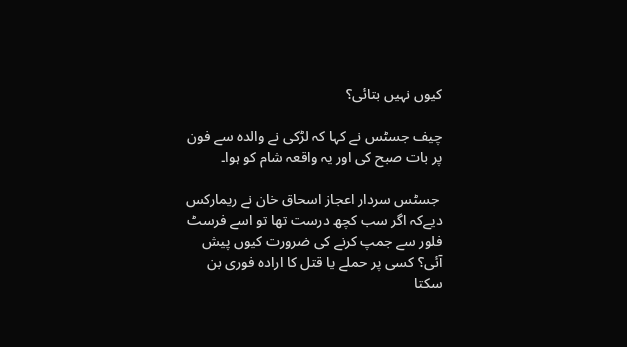کیوں نہیں بتائی؟

چیف جسٹس نے کہا کہ لڑکی نے والدہ سے فون پر بات صبح کی اور یہ واقعہ شام کو ہوا۔

 جسٹس سردار اعجاز اسحاق خان نے ریمارکس دیےکہ اگر سب کچھ درست تھا تو اسے فرسٹ فلور سے جمپ کرنے کی ضرورت کیوں پیش آئی؟ کسی پر حملے یا قتل کا ارادہ فوری بن سکتا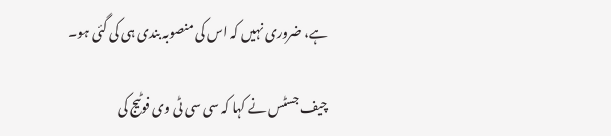ہے، ضروری نہیں کہ اس کی منصوبہ بندی ہی کی گئی ہو۔

چیف جسٹس نے کہا کہ سی سی ٹی وی فوٹیج کی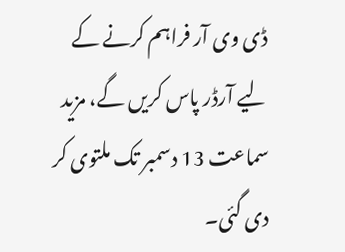ڈی وی آر فراہم کرنے کے لیے آرڈر پاس کریں گے، مزید سماعت 13 دسمبر تک ملتوی کر دی گئی۔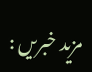مزید خبریں :